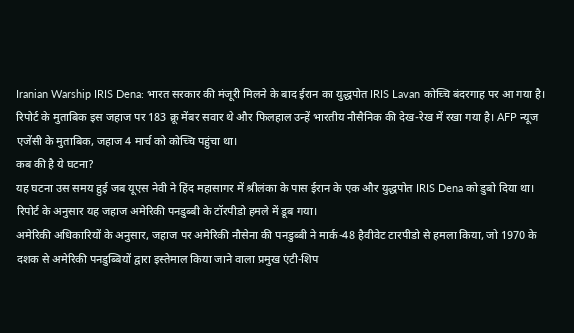Iranian Warship IRIS Dena: भारत सरकार की मंजूरी मिलने के बाद ईरान का युद्धपोत IRIS Lavan कोच्चि बंदरगाह पर आ गया है। रिपोर्ट के मुताबिक इस जहाज पर 183 क्रू मेंबर सवार थे और फिलहाल उन्हें भारतीय नौसैनिक की देख-रेख में रखा गया है। AFP न्यूज एजेंसी के मुताबिक, जहाज 4 मार्च को कोच्चि पहुंचा था।
कब की है ये घटना?
यह घटना उस समय हुई जब यूएस नेवी ने हिंद महासागर में श्रीलंका के पास ईरान के एक और युद्धपोत IRIS Dena को डुबो दिया था। रिपोर्ट के अनुसार यह जहाज अमेरिकी पनडुब्बी के टॉरपीडो हमले में डूब गया।
अमेरिकी अधिकारियों के अनुसार, जहाज पर अमेरिकी नौसेना की पनडुब्बी ने मार्क-48 हैवीवेट टारपीडो से हमला किया, जो 1970 के दशक से अमेरिकी पनडुब्बियों द्वारा इस्तेमाल किया जाने वाला प्रमुख एंटी-शिप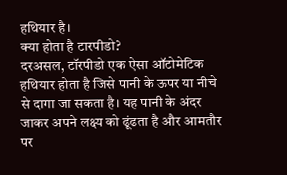हथियार है।
क्या होता है टारपीडो?
दरअसल, टॉरपीडो एक ऐसा ऑटोमेटिक हथियार होता है जिसे पानी के ऊपर या नीचे से दागा जा सकता है। यह पानी के अंदर जाकर अपने लक्ष्य को ढूंढता है और आमतौर पर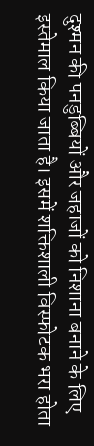दुश्मन की पनडुब्बियों और जहाजों को निशाना बनाने के लिए इस्तेमाल किया जाता है। इसमें शक्तिशाली विस्फोटक भरा होता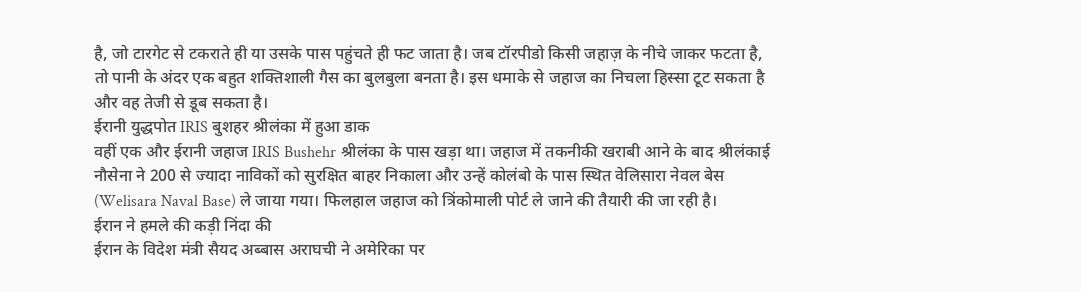है, जो टारगेट से टकराते ही या उसके पास पहुंचते ही फट जाता है। जब टॉरपीडो किसी जहाज़ के नीचे जाकर फटता है, तो पानी के अंदर एक बहुत शक्तिशाली गैस का बुलबुला बनता है। इस धमाके से जहाज का निचला हिस्सा टूट सकता है और वह तेजी से डूब सकता है।
ईरानी युद्धपोत IRIS बुशहर श्रीलंका में हुआ डाक
वहीं एक और ईरानी जहाज IRIS Bushehr श्रीलंका के पास खड़ा था। जहाज में तकनीकी खराबी आने के बाद श्रीलंकाई नौसेना ने 200 से ज्यादा नाविकों को सुरक्षित बाहर निकाला और उन्हें कोलंबो के पास स्थित वेलिसारा नेवल बेस (Welisara Naval Base) ले जाया गया। फिलहाल जहाज को त्रिंकोमाली पोर्ट ले जाने की तैयारी की जा रही है।
ईरान ने हमले की कड़ी निंदा की
ईरान के विदेश मंत्री सैयद अब्बास अराघची ने अमेरिका पर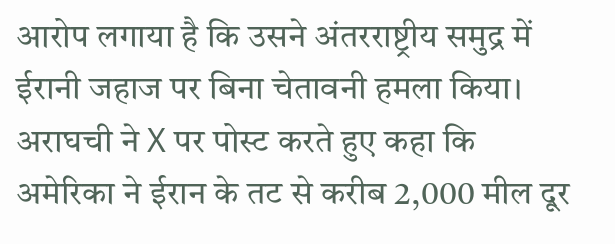आरोप लगाया है कि उसने अंतरराष्ट्रीय समुद्र में ईरानी जहाज पर बिना चेतावनी हमला किया।
अराघची ने X पर पोस्ट करते हुए कहा कि अमेरिका ने ईरान के तट से करीब 2,000 मील दूर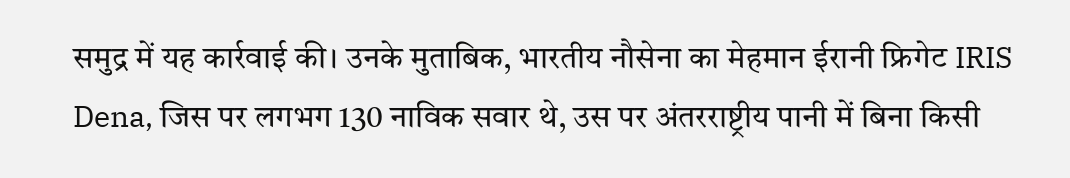समुद्र में यह कार्रवाई की। उनके मुताबिक, भारतीय नौसेना का मेहमान ईरानी फ्रिगेट IRIS Dena, जिस पर लगभग 130 नाविक सवार थे, उस पर अंतरराष्ट्रीय पानी में बिना किसी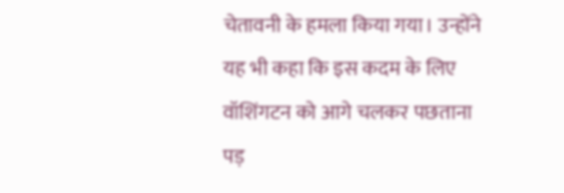चेतावनी के हमला किया गया। उन्होंने यह भी कहा कि इस कदम के लिए वॉशिंगटन को आगे चलकर पछताना पड़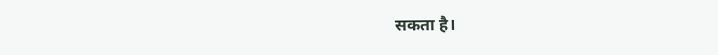सकता है।